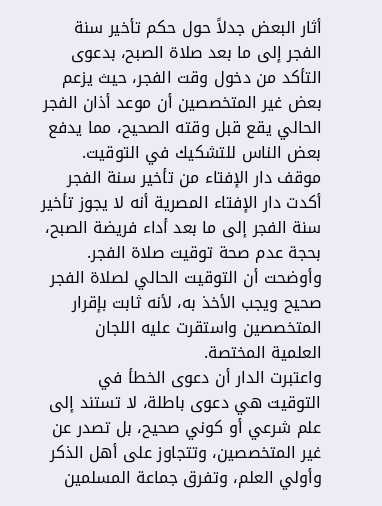أثار البعض جدلاً حول حكم تأخير سنة الفجر إلى ما بعد صلاة الصبح، بدعوى التأكد من دخول وقت الفجر، حيث يزعم بعض غير المتخصصين أن موعد أذان الفجر الحالي يقع قبل وقته الصحيح، مما يدفع بعض الناس للتشكيك في التوقيت.
موقف دار الإفتاء من تأخير سنة الفجر
أكدت دار الإفتاء المصرية أنه لا يجوز تأخير سنة الفجر إلى ما بعد أداء فريضة الصبح، بحجة عدم صحة توقيت صلاة الفجر. وأوضحت أن التوقيت الحالي لصلاة الفجر صحيح ويجب الأخذ به، لأنه ثابت بإقرار المتخصصين واستقرت عليه اللجان العلمية المختصة.
واعتبرت الدار أن دعوى الخطأ في التوقيت هي دعوى باطلة، لا تستند إلى علم شرعي أو كوني صحيح، بل تصدر عن غير المتخصصين، وتتجاوز على أهل الذكر وأولي العلم، وتفرق جماعة المسلمين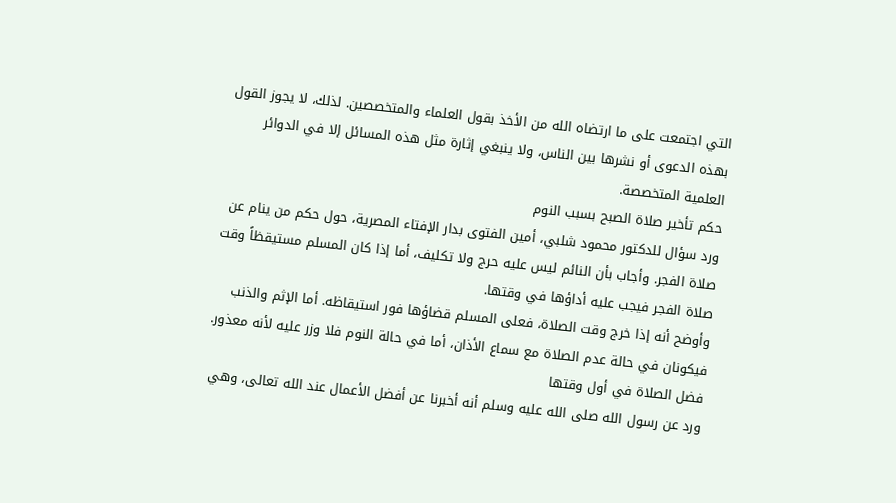التي اجتمعت على ما ارتضاه الله من الأخذ بقول العلماء والمتخصصين. لذلك، لا يجوز القول بهذه الدعوى أو نشرها بين الناس، ولا ينبغي إثارة مثل هذه المسائل إلا في الدوائر العلمية المتخصصة.
حكم تأخير صلاة الصبح بسبب النوم
ورد سؤال للدكتور محمود شلبي، أمين الفتوى بدار الإفتاء المصرية، حول حكم من ينام عن صلاة الفجر. وأجاب بأن النائم ليس عليه حرج ولا تكليف، أما إذا كان المسلم مستيقظاً وقت صلاة الفجر فيجب عليه أداؤها في وقتها.
وأوضح أنه إذا خرج وقت الصلاة، فعلى المسلم قضاؤها فور استيقاظه. أما الإثم والذنب فيكونان في حالة عدم الصلاة مع سماع الأذان، أما في حالة النوم فلا وزر عليه لأنه معذور.
فضل الصلاة في أول وقتها
ورد عن رسول الله صلى الله عليه وسلم أنه أخبرنا عن أفضل الأعمال عند الله تعالى، وهي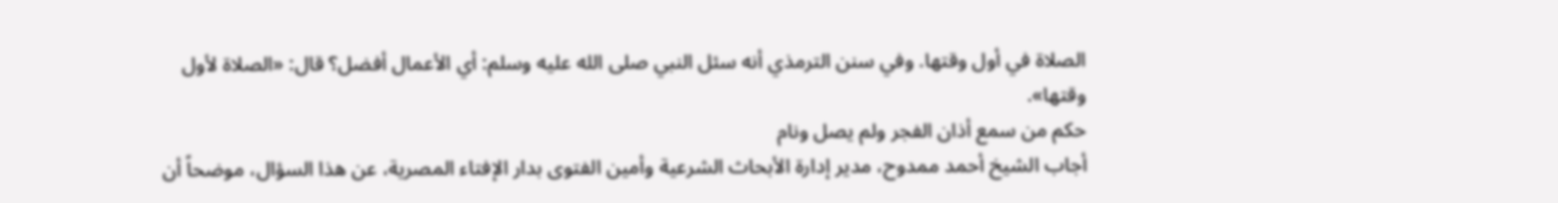الصلاة في أول وقتها. وفي سنن الترمذي أنه سئل النبي صلى الله عليه وسلم: أي الأعمال أفضل؟ قال: «الصلاة لأول وقتها».
حكم من سمع أذان الفجر ولم يصل ونام
أجاب الشيخ أحمد ممدوح، مدير إدارة الأبحاث الشرعية وأمين الفتوى بدار الإفتاء المصرية، عن هذا السؤال، موضحاً أن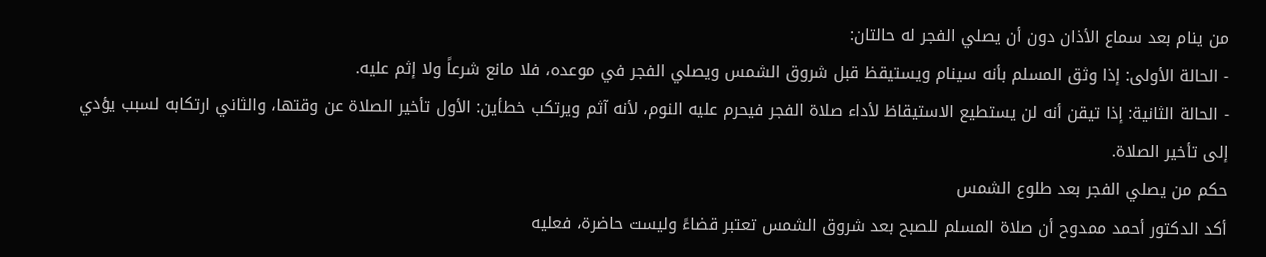من ينام بعد سماع الأذان دون أن يصلي الفجر له حالتان:
- الحالة الأولى: إذا وثق المسلم بأنه سينام ويستيقظ قبل شروق الشمس ويصلي الفجر في موعده، فلا مانع شرعاً ولا إثم عليه.
- الحالة الثانية: إذا تيقن أنه لن يستطيع الاستيقاظ لأداء صلاة الفجر فيحرم عليه النوم، لأنه آثم ويرتكب خطأين: الأول تأخير الصلاة عن وقتها، والثاني ارتكابه لسبب يؤدي إلى تأخير الصلاة.
حكم من يصلي الفجر بعد طلوع الشمس
أكد الدكتور أحمد ممدوح أن صلاة المسلم للصبح بعد شروق الشمس تعتبر قضاءً وليست حاضرة، فعليه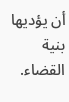أن يؤديها بنية القضاء.